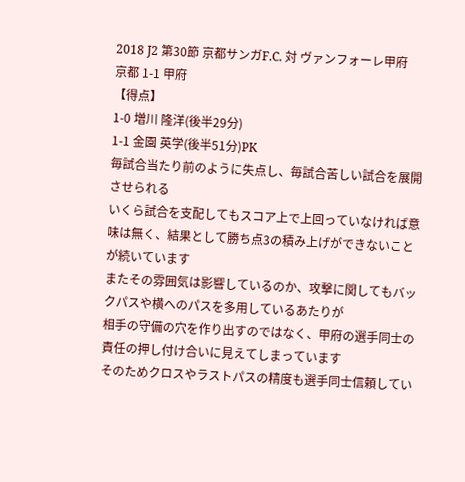2018 J2 第30節 京都サンガF.C. 対 ヴァンフォーレ甲府
京都 1-1 甲府
【得点】
1-0 増川 隆洋(後半29分)
1-1 金園 英学(後半51分)PK
毎試合当たり前のように失点し、毎試合苦しい試合を展開させられる
いくら試合を支配してもスコア上で上回っていなければ意味は無く、結果として勝ち点3の積み上げができないことが続いています
またその雰囲気は影響しているのか、攻撃に関してもバックパスや横へのパスを多用しているあたりが
相手の守備の穴を作り出すのではなく、甲府の選手同士の責任の押し付け合いに見えてしまっています
そのためクロスやラストパスの精度も選手同士信頼してい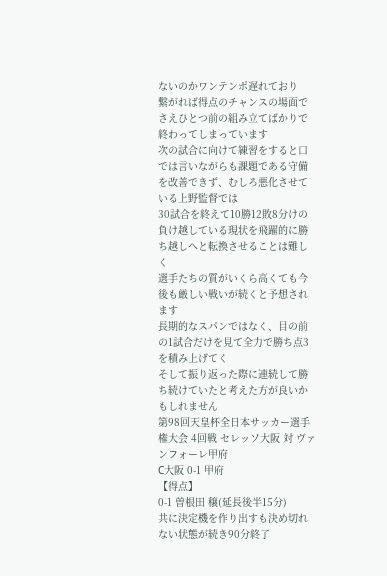ないのかワンテンポ遅れており
繋がれば得点のチャンスの場面でさえひとつ前の組み立てばかりで終わってしまっています
次の試合に向けて練習をすると口では言いながらも課題である守備を改善できず、むしろ悪化させている上野監督では
30試合を終えて10勝12敗8分けの負け越している現状を飛躍的に勝ち越しへと転換させることは難しく
選手たちの質がいくら高くても今後も厳しい戦いが続くと予想されます
長期的なスパンではなく、目の前の1試合だけを見て全力で勝ち点3を積み上げてく
そして振り返った際に連続して勝ち続けていたと考えた方が良いかもしれません
第98回天皇杯全日本サッカー選手権大会 4回戦 セレッソ大阪 対 ヴァンフォーレ甲府
C大阪 0-1 甲府
【得点】
0-1 曽根田 穣(延長後半15分)
共に決定機を作り出すも決め切れない状態が続き90分終了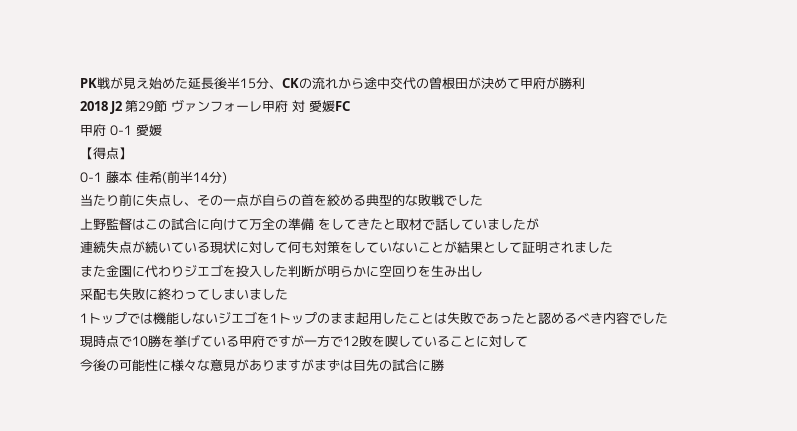PK戦が見え始めた延長後半15分、CKの流れから途中交代の曽根田が決めて甲府が勝利
2018 J2 第29節 ヴァンフォーレ甲府 対 愛媛FC
甲府 0-1 愛媛
【得点】
0-1 藤本 佳希(前半14分)
当たり前に失点し、その一点が自らの首を絞める典型的な敗戦でした
上野監督はこの試合に向けて万全の準備 をしてきたと取材で話していましたが
連続失点が続いている現状に対して何も対策をしていないことが結果として証明されました
また金園に代わりジエゴを投入した判断が明らかに空回りを生み出し
采配も失敗に終わってしまいました
1トップでは機能しないジエゴを1トップのまま起用したことは失敗であったと認めるべき内容でした
現時点で10勝を挙げている甲府ですが一方で12敗を喫していることに対して
今後の可能性に様々な意見がありますがまずは目先の試合に勝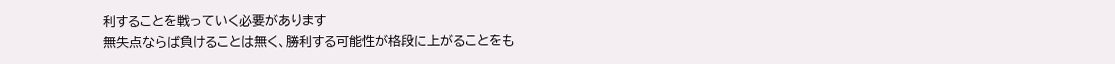利することを戦っていく必要があります
無失点ならば負けることは無く、勝利する可能性が格段に上がることをも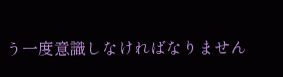う一度意識しなければなりません